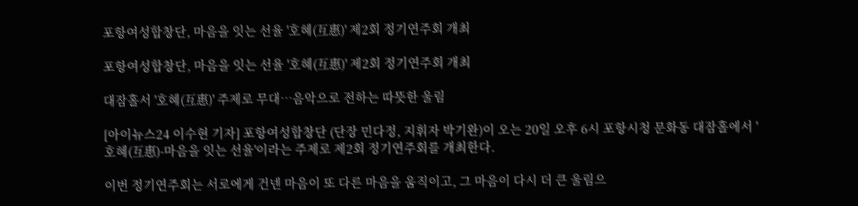포항여성합창단, 마음을 잇는 선율 '호혜(互惠)' 제2회 정기연주회 개최

포항여성합창단, 마음을 잇는 선율 '호혜(互惠)' 제2회 정기연주회 개최

대잠홀서 '호혜(互惠)' 주제로 무대…음악으로 전하는 따뜻한 울림

[아이뉴스24 이수현 기자] 포항여성합창단 (단장 민다정, 지휘자 박기완)이 오는 20일 오후 6시 포항시청 문화동 대잠홀에서 '호혜(互惠)-마음을 잇는 선율'이라는 주제로 제2회 정기연주회를 개최한다.

이번 정기연주회는 서로에게 건넨 마음이 또 다른 마음을 움직이고, 그 마음이 다시 더 큰 울림으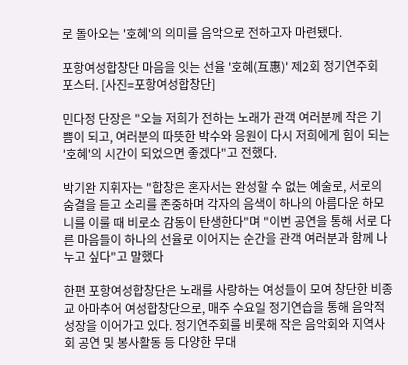로 돌아오는 '호혜'의 의미를 음악으로 전하고자 마련됐다.

포항여성합창단 마음을 잇는 선율 '호혜(互惠)' 제2회 정기연주회 포스터. [사진=포항여성합창단]

민다정 단장은 "오늘 저희가 전하는 노래가 관객 여러분께 작은 기쁨이 되고, 여러분의 따뜻한 박수와 응원이 다시 저희에게 힘이 되는 '호혜'의 시간이 되었으면 좋겠다"고 전했다.

박기완 지휘자는 "합창은 혼자서는 완성할 수 없는 예술로, 서로의 숨결을 듣고 소리를 존중하며 각자의 음색이 하나의 아름다운 하모니를 이룰 때 비로소 감동이 탄생한다"며 "이번 공연을 통해 서로 다른 마음들이 하나의 선율로 이어지는 순간을 관객 여러분과 함께 나누고 싶다"고 말했다

한편 포항여성합창단은 노래를 사랑하는 여성들이 모여 창단한 비종교 아마추어 여성합창단으로, 매주 수요일 정기연습을 통해 음악적 성장을 이어가고 있다. 정기연주회를 비롯해 작은 음악회와 지역사회 공연 및 봉사활동 등 다양한 무대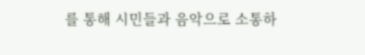를 통해 시민들과 음악으로 소통하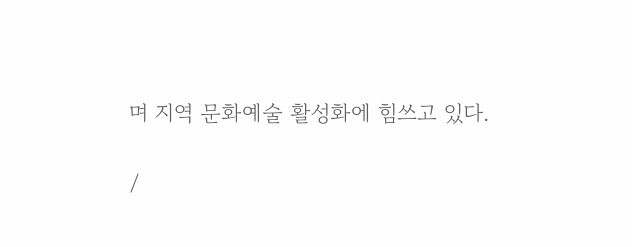며 지역 문화예술 활성화에 힘쓰고 있다.

/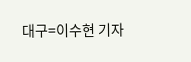대구=이수현 기자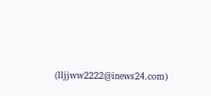(lljjww2222@inews24.com)